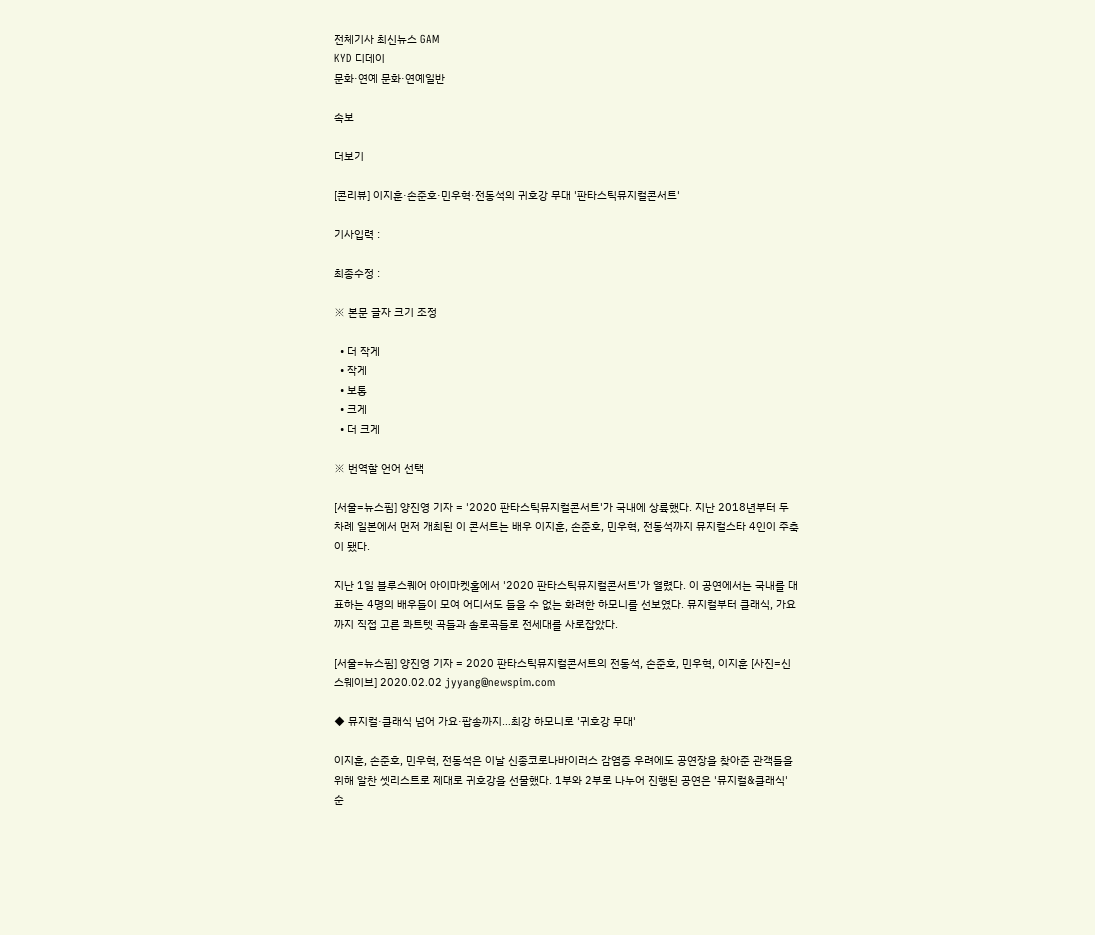전체기사 최신뉴스 GAM
KYD 디데이
문화·연예 문화·연예일반

속보

더보기

[콘리뷰] 이지훈·손준호·민우혁·전동석의 귀호강 무대 '판타스틱뮤지컬콘서트'

기사입력 :

최종수정 :

※ 본문 글자 크기 조정

  • 더 작게
  • 작게
  • 보통
  • 크게
  • 더 크게

※ 번역할 언어 선택

[서울=뉴스핌] 양진영 기자 = '2020 판타스틱뮤지컬콘서트'가 국내에 상륙했다. 지난 2018년부터 두 차례 일본에서 먼저 개최된 이 콘서트는 배우 이지훈, 손준호, 민우혁, 전동석까지 뮤지컬스타 4인이 주축이 됐다.

지난 1일 블루스퀘어 아이마켓홀에서 '2020 판타스틱뮤지컬콘서트'가 열렸다. 이 공연에서는 국내를 대표하는 4명의 배우들이 모여 어디서도 들을 수 없는 화려한 하모니를 선보였다. 뮤지컬부터 클래식, 가요까지 직접 고른 콰트텟 곡들과 솔로곡들로 전세대를 사로잡았다.

[서울=뉴스핌] 양진영 기자 = 2020 판타스틱뮤지컬콘서트의 전동석, 손준호, 민우혁, 이지훈 [사진=신스웨이브] 2020.02.02 jyyang@newspim.com

◆ 뮤지컬·클래식 넘어 가요·팝송까지…최강 하모니로 '귀호강 무대'

이지훈, 손준호, 민우혁, 전동석은 이날 신종코로나바이러스 감염증 우려에도 공연장을 찾아준 관객들을 위해 알찬 셋리스트로 제대로 귀호강을 선물했다. 1부와 2부로 나누어 진행된 공연은 '뮤지컬&클래식' 순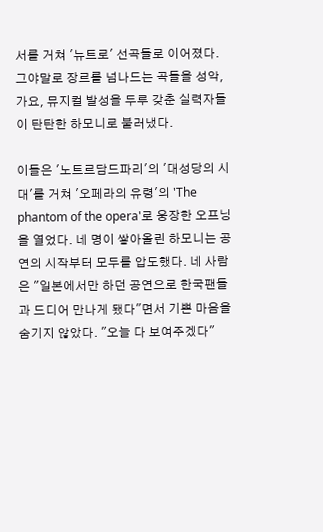서를 거쳐 '뉴트로' 선곡들로 이어졌다. 그야말로 장르를 넘나드는 곡들을 성악, 가요, 뮤지컬 발성을 두루 갖춘 실력자들이 탄탄한 하모니로 불러냈다.

이들은 '노트르담드파리'의 '대성당의 시대'를 거쳐 '오페라의 유령'의 'The phantom of the opera'로 웅장한 오프닝을 열었다. 네 명이 쌓아올린 하모니는 공연의 시작부터 모두를 압도했다. 네 사람은 "일본에서만 하던 공연으로 한국팬들과 드디어 만나게 됐다"면서 기쁜 마음을 숨기지 않았다. "오늘 다 보여주겠다"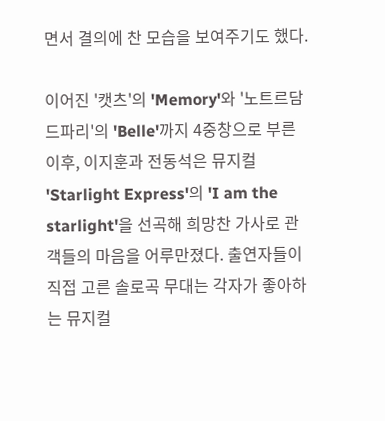면서 결의에 찬 모습을 보여주기도 했다.

이어진 '캣츠'의 'Memory'와 '노트르담드파리'의 'Belle'까지 4중창으로 부른 이후, 이지훈과 전동석은 뮤지컬 'Starlight Express'의 'I am the starlight'을 선곡해 희망찬 가사로 관객들의 마음을 어루만졌다. 출연자들이 직접 고른 솔로곡 무대는 각자가 좋아하는 뮤지컬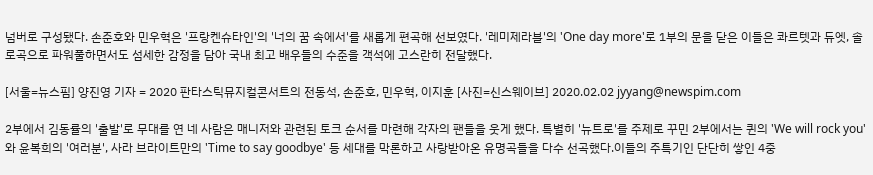넘버로 구성됐다. 손준호와 민우혁은 '프랑켄슈타인'의 '너의 꿈 속에서'를 새롭게 편곡해 선보였다. '레미제라블'의 'One day more'로 1부의 문을 닫은 이들은 콰르텟과 듀엣, 솔로곡으로 파워풀하면서도 섬세한 감정을 담아 국내 최고 배우들의 수준을 객석에 고스란히 전달했다.

[서울=뉴스핌] 양진영 기자 = 2020 판타스틱뮤지컬콘서트의 전동석, 손준호, 민우혁, 이지훈 [사진=신스웨이브] 2020.02.02 jyyang@newspim.com

2부에서 김동률의 '출발'로 무대를 연 네 사람은 매니저와 관련된 토크 순서를 마련해 각자의 팬들을 웃게 했다. 특별히 '뉴트로'를 주제로 꾸민 2부에서는 퀸의 'We will rock you'와 윤복희의 '여러분', 사라 브라이트만의 'Time to say goodbye' 등 세대를 막론하고 사랑받아온 유명곡들을 다수 선곡했다.이들의 주특기인 단단히 쌓인 4중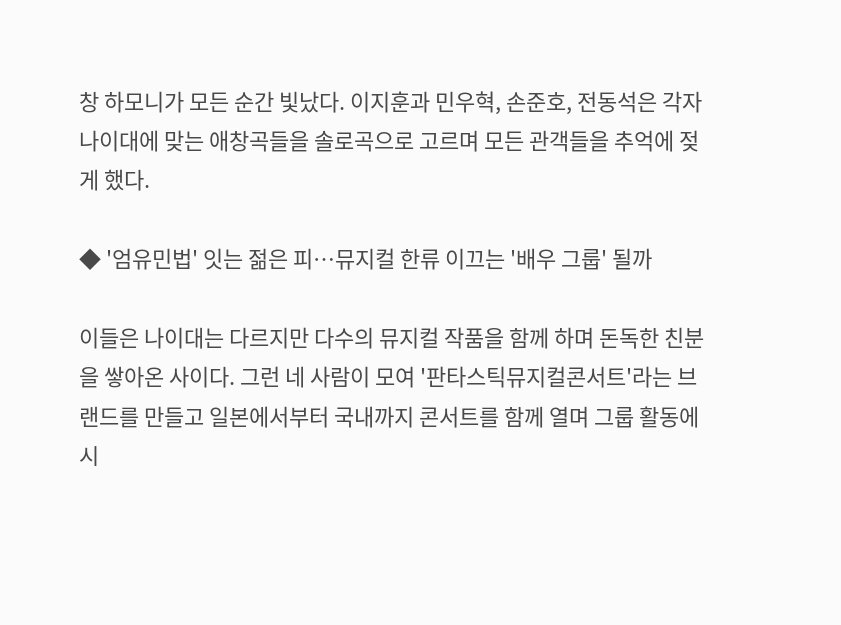창 하모니가 모든 순간 빛났다. 이지훈과 민우혁, 손준호, 전동석은 각자 나이대에 맞는 애창곡들을 솔로곡으로 고르며 모든 관객들을 추억에 젖게 했다.

◆ '엄유민법' 잇는 젊은 피…뮤지컬 한류 이끄는 '배우 그룹' 될까

이들은 나이대는 다르지만 다수의 뮤지컬 작품을 함께 하며 돈독한 친분을 쌓아온 사이다. 그런 네 사람이 모여 '판타스틱뮤지컬콘서트'라는 브랜드를 만들고 일본에서부터 국내까지 콘서트를 함께 열며 그룹 활동에 시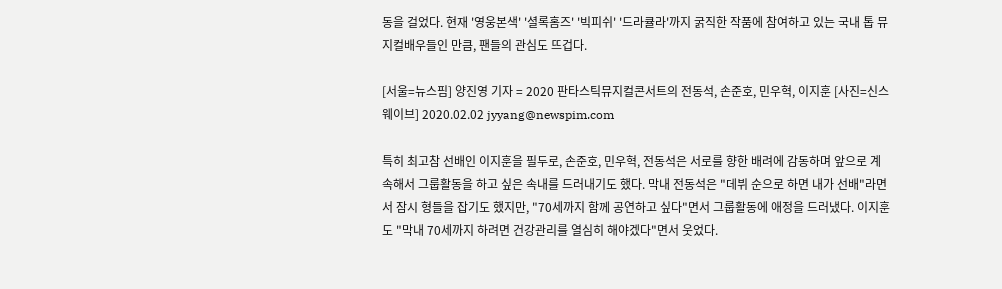동을 걸었다. 현재 '영웅본색' '셜록홈즈' '빅피쉬' '드라큘라'까지 굵직한 작품에 참여하고 있는 국내 톱 뮤지컬배우들인 만큼, 팬들의 관심도 뜨겁다.

[서울=뉴스핌] 양진영 기자 = 2020 판타스틱뮤지컬콘서트의 전동석, 손준호, 민우혁, 이지훈 [사진=신스웨이브] 2020.02.02 jyyang@newspim.com

특히 최고참 선배인 이지훈을 필두로, 손준호, 민우혁, 전동석은 서로를 향한 배려에 감동하며 앞으로 계속해서 그룹활동을 하고 싶은 속내를 드러내기도 했다. 막내 전동석은 "데뷔 순으로 하면 내가 선배"라면서 잠시 형들을 잡기도 했지만, "70세까지 함께 공연하고 싶다"면서 그룹활동에 애정을 드러냈다. 이지훈도 "막내 70세까지 하려면 건강관리를 열심히 해야겠다"면서 웃었다.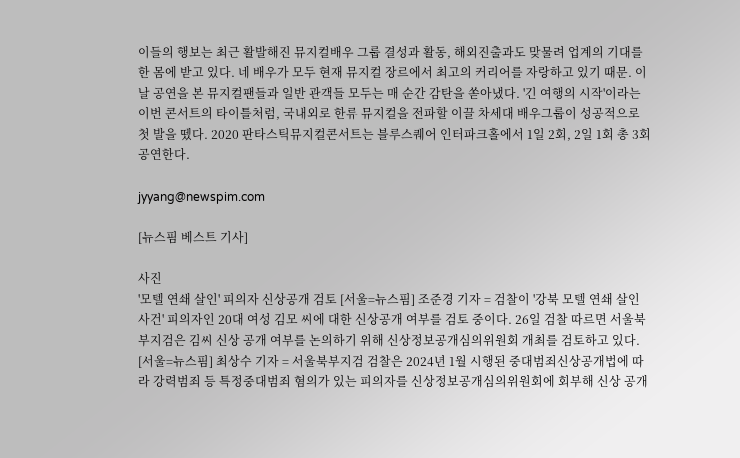이들의 행보는 최근 활발해진 뮤지컬배우 그룹 결성과 활동, 해외진출과도 맞물려 업계의 기대를 한 몸에 받고 있다. 네 배우가 모두 현재 뮤지컬 장르에서 최고의 커리어를 자랑하고 있기 때문. 이날 공연을 본 뮤지컬팬들과 일반 관객들 모두는 매 순간 감탄을 쏟아냈다. '긴 여행의 시작'이라는 이번 콘서트의 타이틀처럼, 국내외로 한류 뮤지컬을 전파할 이끌 차세대 배우그룹이 성공적으로 첫 발을 뗐다. 2020 판타스틱뮤지컬콘서트는 블루스퀘어 인터파크홀에서 1일 2회, 2일 1회 총 3회 공연한다.

jyyang@newspim.com

[뉴스핌 베스트 기사]

사진
'모텔 연쇄 살인' 피의자 신상공개 검토 [서울=뉴스핌] 조준경 기자 = 검찰이 '강북 모텔 연쇄 살인 사건' 피의자인 20대 여성 김모 씨에 대한 신상공개 여부를 검토 중이다. 26일 검찰 따르면 서울북부지검은 김씨 신상 공개 여부를 논의하기 위해 신상정보공개심의위원회 개최를 검토하고 있다. [서울=뉴스핌] 최상수 기자 = 서울북부지검 검찰은 2024년 1월 시행된 중대범죄신상공개법에 따라 강력범죄 등 특정중대범죄 혐의가 있는 피의자를 신상정보공개심의위원회에 회부해 신상 공개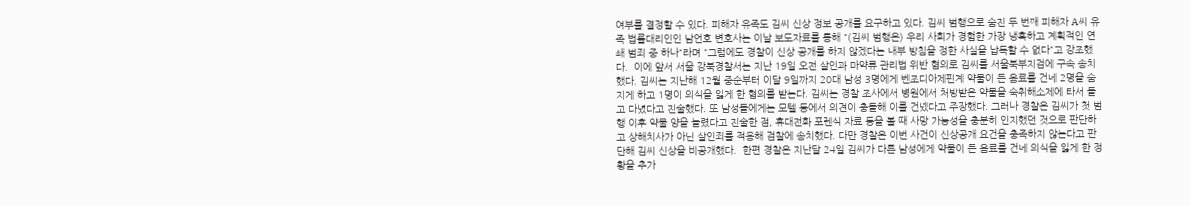여부를 결정할 수 있다. 피해자 유족도 김씨 신상 정보 공개를 요구하고 있다. 김씨 범행으로 숨진 두 번째 피해자 A씨 유족 법률대리인인 남언호 변호사는 이날 보도자료를 통해 "(김씨 범행은) 우리 사회가 경험한 가장 냉혹하고 계획적인 연쇄 범죄 중 하나"라며 "그럼에도 경찰이 신상 공개를 하지 않겠다는 내부 방침을 정한 사실을 납득할 수 없다"고 강조했다.  이에 앞서 서울 강북경찰서는 지난 19일 오전 살인과 마약류 관리법 위반 혐의로 김씨를 서울북부지검에 구속 송치했다. 김씨는 지난해 12월 중순부터 이달 9일까지 20대 남성 3명에게 벤조디아제핀계 약물이 든 음료를 건네 2명을 숨지게 하고 1명이 의식을 잃게 한 혐의를 받는다. 김씨는 경찰 조사에서 병원에서 처방받은 약물을 숙취해소제에 타서 들고 다녔다고 진술했다. 또 남성들에게는 모텔 등에서 의견이 충돌해 이를 건넸다고 주장했다. 그러나 경찰은 김씨가 첫 범행 이후 약물 양을 늘렸다고 진술한 점, 휴대전화 포렌식 자료 등을 볼 때 사망 가능성을 충분히 인지했던 것으로 판단하고 상해치사가 아닌 살인죄를 적용해 검찰에 송치했다. 다만 경찰은 이번 사건이 신상공개 요건을 충족하지 않는다고 판단해 김씨 신상을 비공개했다.  한편 경찰은 지난달 24일 김씨가 다른 남성에게 약물이 든 음료를 건네 의식을 잃게 한 정황을 추가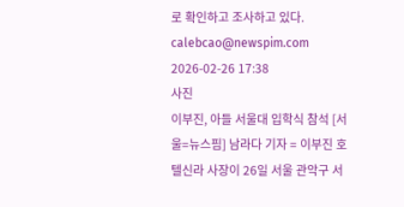로 확인하고 조사하고 있다. calebcao@newspim.com 2026-02-26 17:38
사진
이부진, 아들 서울대 입학식 참석 [서울=뉴스핌] 남라다 기자 = 이부진 호텔신라 사장이 26일 서울 관악구 서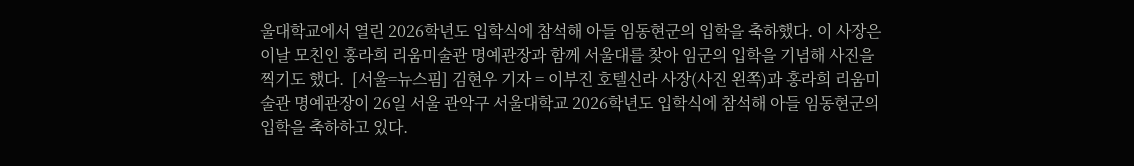울대학교에서 열린 2026학년도 입학식에 참석해 아들 임동현군의 입학을 축하했다. 이 사장은 이날 모친인 홍라희 리움미술관 명예관장과 함께 서울대를 찾아 임군의 입학을 기념해 사진을 찍기도 했다.  [서울=뉴스핌] 김현우 기자 = 이부진 호텔신라 사장(사진 왼쪽)과 홍라희 리움미술관 명예관장이 26일 서울 관악구 서울대학교 2026학년도 입학식에 참석해 아들 임동현군의 입학을 축하하고 있다.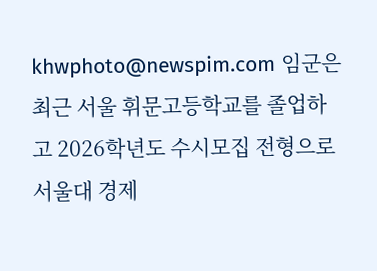khwphoto@newspim.com 임군은 최근 서울 휘문고등학교를 졸업하고 2026학년도 수시모집 전형으로 서울대 경제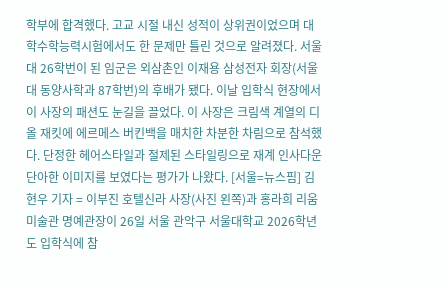학부에 합격했다. 고교 시절 내신 성적이 상위권이었으며 대학수학능력시험에서도 한 문제만 틀린 것으로 알려졌다. 서울대 26학번이 된 임군은 외삼촌인 이재용 삼성전자 회장(서울대 동양사학과 87학번)의 후배가 됐다. 이날 입학식 현장에서 이 사장의 패션도 눈길을 끌었다. 이 사장은 크림색 계열의 디올 재킷에 에르메스 버킨백을 매치한 차분한 차림으로 참석했다. 단정한 헤어스타일과 절제된 스타일링으로 재계 인사다운 단아한 이미지를 보였다는 평가가 나왔다. [서울=뉴스핌] 김현우 기자 = 이부진 호텔신라 사장(사진 왼쪽)과 홍라희 리움미술관 명예관장이 26일 서울 관악구 서울대학교 2026학년도 입학식에 참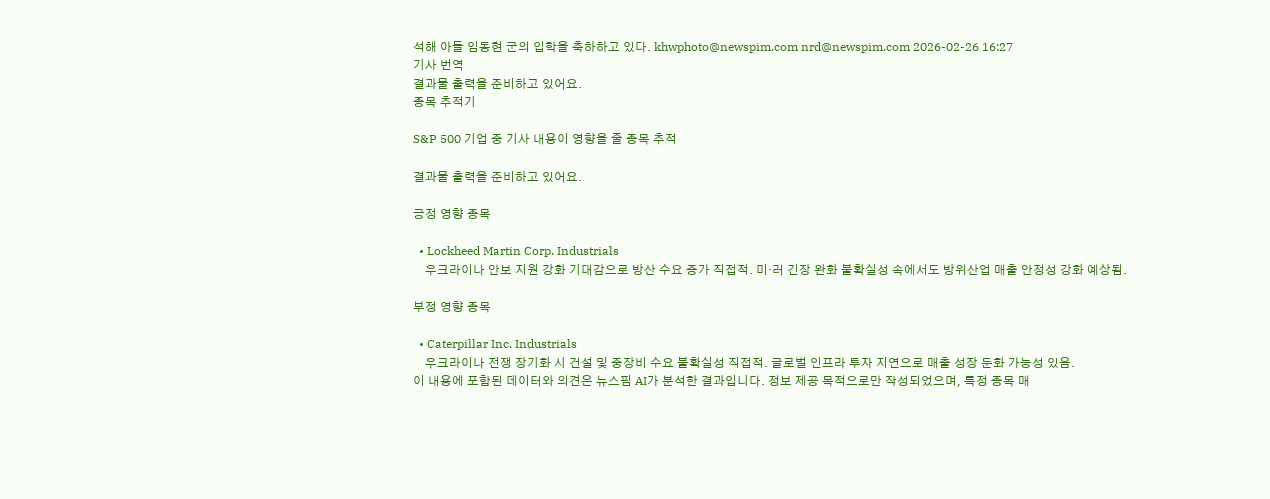석해 아들 임동현 군의 입학을 축하하고 있다. khwphoto@newspim.com nrd@newspim.com 2026-02-26 16:27
기사 번역
결과물 출력을 준비하고 있어요.
종목 추적기

S&P 500 기업 중 기사 내용이 영향을 줄 종목 추적

결과물 출력을 준비하고 있어요.

긍정 영향 종목

  • Lockheed Martin Corp. Industrials
    우크라이나 안보 지원 강화 기대감으로 방산 수요 증가 직접적. 미·러 긴장 완화 불확실성 속에서도 방위산업 매출 안정성 강화 예상됨.

부정 영향 종목

  • Caterpillar Inc. Industrials
    우크라이나 전쟁 장기화 시 건설 및 중장비 수요 불확실성 직접적. 글로벌 인프라 투자 지연으로 매출 성장 둔화 가능성 있음.
이 내용에 포함된 데이터와 의견은 뉴스핌 AI가 분석한 결과입니다. 정보 제공 목적으로만 작성되었으며, 특정 종목 매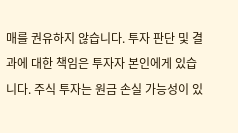매를 권유하지 않습니다. 투자 판단 및 결과에 대한 책임은 투자자 본인에게 있습니다. 주식 투자는 원금 손실 가능성이 있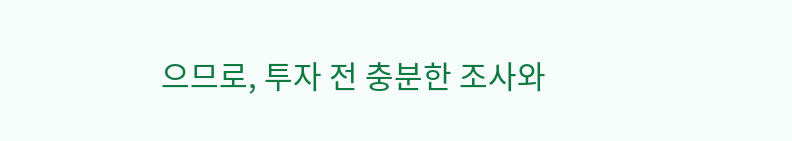으므로, 투자 전 충분한 조사와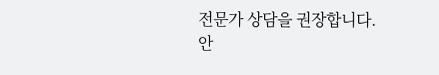전문가 상담을 권장합니다.
안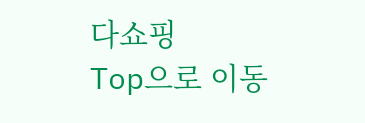다쇼핑
Top으로 이동